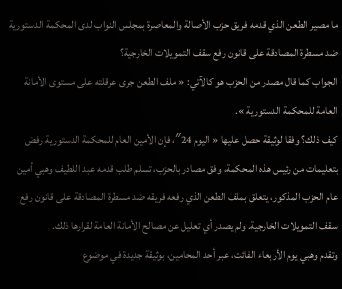ما مصير الطعن الذي قدمه فريق حزب الأصالة والمعاصرة بمجلس النواب لدى المحكمة الدستورية ضد مسطرة المصادقة على قانون رفع سقف التمويلات الخارجية؟
الجواب كما قال مصدر من الحزب هو كالآتي: « ملف الطعن جرى عرقلته على مستوى الأمانة العامة للمحكمة الدستورية ».
كيف ذلك؟ وفقا لوثيقة حصل عليها « اليوم 24″، فإن الأمين العام للمحكمة الدستورية رفض بتعليمات من رئيس هذه المحكمة، وفق مصادر بالحزب، تسلم طلب قدمه عبد اللطيف وهبي أمين عام الحزب المذكور، يتعلق بملف الطعن الذي رفعه فريقه ضد مسطرة المصادقة على قانون رفع سقف التمويلات الخارجية. ولم يصدر أي تعليل عن مصالح الأمانة العامة لقرارها ذلك.
وتقدم وهبي يوم الأربعاء الفائت، عبر أحد المحامين، بوثيقة جديدة في موضوع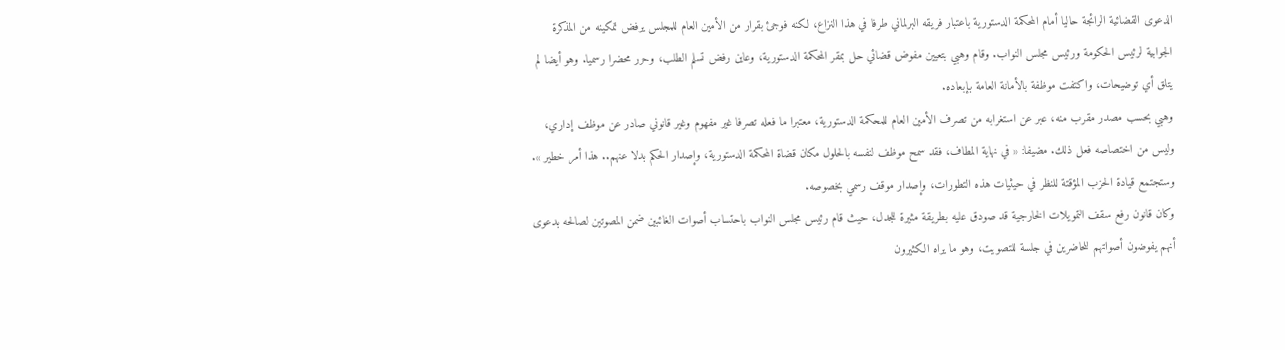الدعوى القضائية الرائجة حاليا أمام المحكمة الدستورية باعتبار فريقه البرلماني طرفا في هذا النزاع، لكنه فوجئ بقرار من الأمين العام للمجلس يرفض تمكينه من المذكرة الجوابية لرئيس الحكومة ورئيس مجلس النواب. وقام وهبي بتعيين مفوض قضائي حل بمقر المحكمة الدستورية، وعاين رفض تسلم الطلب، وحرر محضرا رسميا. وهو أيضا لم يتلق أي توضيحات، واكتفت موظفة بالأمانة العامة بإبعاده.
وهبي بحسب مصدر مقرب منه، عبر عن استغرابه من تصرف الأمين العام للمحكمة الدستورية، معتبرا ما فعله تصرفا غير مفهوم وغير قانوني صادر عن موظف إداري، وليس من اختصاصه فعل ذلك. مضيفا: « في نهاية المطاف، فقد سمح موظف لنفسه بالحلول مكان قضاة المحكمة الدستورية، وإصدار الحكم بدلا عنهم.. هذا أمر خطير ».
وستجتمع قيادة الحزب المؤقتة للنظر في حيثيات هذه التطورات، وإصدار موقف رسمي بخصوصه.
وكان قانون رفع سقف التمويلات الخارجية قد صودق عليه بطريقة مثيرة للجدل، حيث قام رئيس مجلس النواب باحتساب أصوات الغائبين ضمن المصوتين لصالحه بدعوى أنهم يفوضون أصواتهم للحاضرين في جلسة للتصويت، وهو ما يراه الكثيرون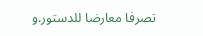تصرفا معارضا للدستور.و